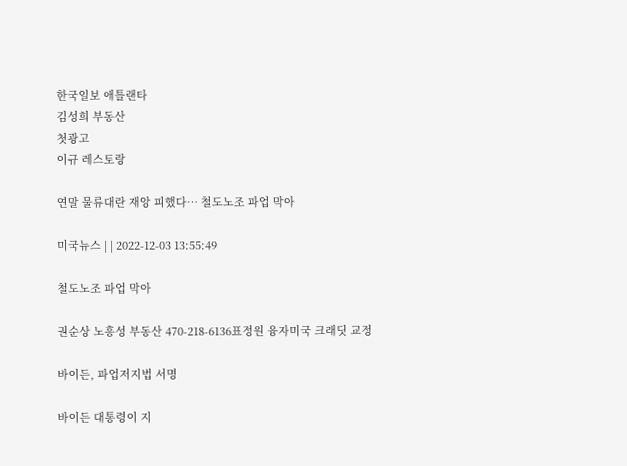한국일보 애틀랜타
김성희 부동산
첫광고
이규 레스토랑

연말 물류대란 재앙 피했다… 철도노조 파업 막아

미국뉴스 | | 2022-12-03 13:55:49

철도노조 파업 막아

권순상 노흥성 부동산 470-218-6136표정원 융자미국 크래딧 교정

바이든, 파업저지법 서명

바이든 대통령이 지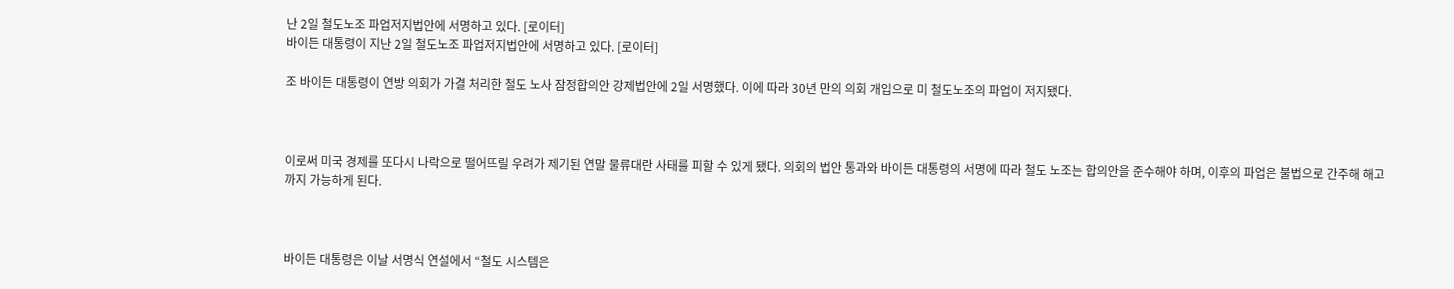난 2일 철도노조 파업저지법안에 서명하고 있다. [로이터]
바이든 대통령이 지난 2일 철도노조 파업저지법안에 서명하고 있다. [로이터]

조 바이든 대통령이 연방 의회가 가결 처리한 철도 노사 잠정합의안 강제법안에 2일 서명했다. 이에 따라 30년 만의 의회 개입으로 미 철도노조의 파업이 저지됐다.



이로써 미국 경제를 또다시 나락으로 떨어뜨릴 우려가 제기된 연말 물류대란 사태를 피할 수 있게 됐다. 의회의 법안 통과와 바이든 대통령의 서명에 따라 철도 노조는 합의안을 준수해야 하며, 이후의 파업은 불법으로 간주해 해고까지 가능하게 된다.



바이든 대통령은 이날 서명식 연설에서 “철도 시스템은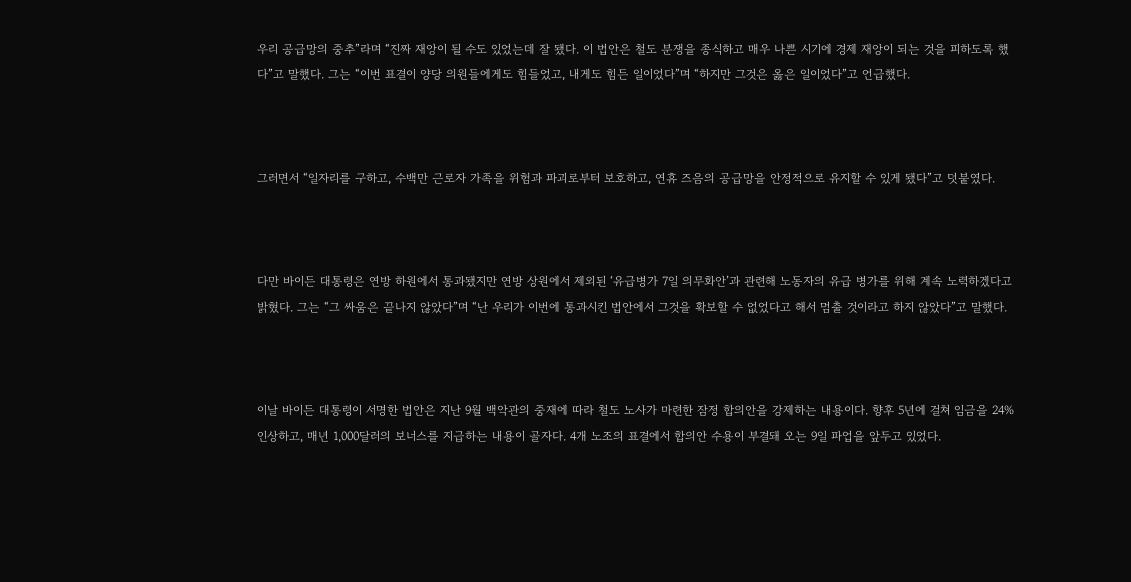우리 공급망의 중추”라며 “진짜 재앙이 될 수도 있었는데 잘 됐다. 이 법안은 철도 분쟁을 종식하고 매우 나쁜 시기에 경제 재앙이 되는 것을 피하도록 했다”고 말했다. 그는 “이번 표결이 양당 의원들에게도 힘들었고, 내게도 힘든 일이었다”며 “하지만 그것은 옳은 일이었다”고 언급했다.



그러면서 “일자리를 구하고, 수백만 근로자 가족을 위험과 파괴로부터 보호하고, 연휴 즈음의 공급망을 안정적으로 유지할 수 있게 됐다”고 덧붙였다.



다만 바이든 대통령은 연방 하원에서 통과됐지만 연방 상원에서 제외된 ‘유급병가 7일 의무화안’과 관련해 노동자의 유급 병가를 위해 계속 노력하겠다고 밝혔다. 그는 “그 싸움은 끝나지 않았다”며 “난 우리가 이번에 통과시킨 법안에서 그것을 확보할 수 없었다고 해서 멈출 것이라고 하지 않았다”고 말했다.



이날 바이든 대통령이 서명한 법안은 지난 9월 백악관의 중재에 따라 철도 노사가 마련한 잠정 합의안을 강제하는 내용이다. 향후 5년에 걸쳐 임금을 24% 인상하고, 매년 1,000달러의 보너스를 지급하는 내용이 골자다. 4개 노조의 표결에서 합의안 수용이 부결돼 오는 9일 파업을 앞두고 있었다.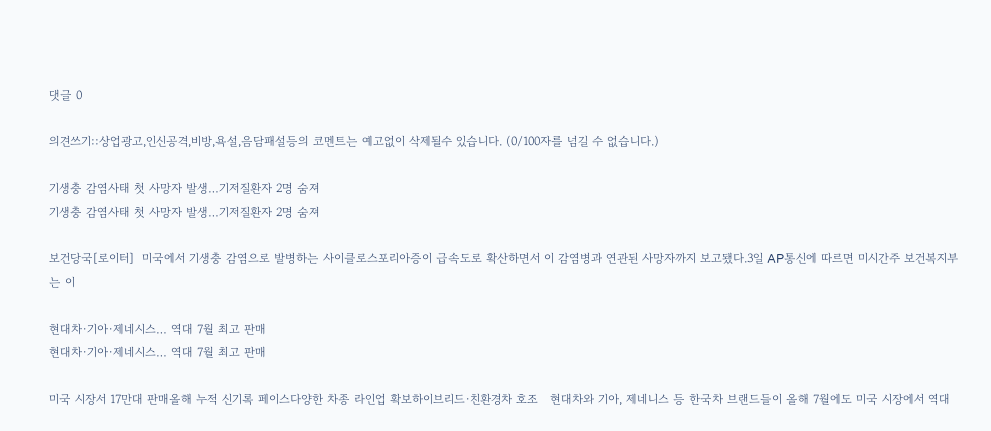댓글 0

의견쓰기::상업광고,인신공격,비방,욕설,음담패설등의 코멘트는 예고없이 삭제될수 있습니다. (0/100자를 넘길 수 없습니다.)

기생충 감염사태 첫 사망자 발생…기저질환자 2명 숨져
기생충 감염사태 첫 사망자 발생…기저질환자 2명 숨져

보건당국[로이터]  미국에서 기생충 감염으로 발병하는 사이클로스포리아증이 급속도로 확산하면서 이 감염병과 연관된 사망자까지 보고됐다.3일 AP통신에 따르면 미시간주 보건복지부는 이

현대차·기아·제네시스… 역대 7월 최고 판매
현대차·기아·제네시스… 역대 7월 최고 판매

미국 시장서 17만대 판매올해 누적 신기록 페이스다양한 차종 라인업 확보하이브리드·친환경차 호조   현대차와 기아, 제네니스 등 한국차 브랜드들이 올해 7월에도 미국 시장에서 역대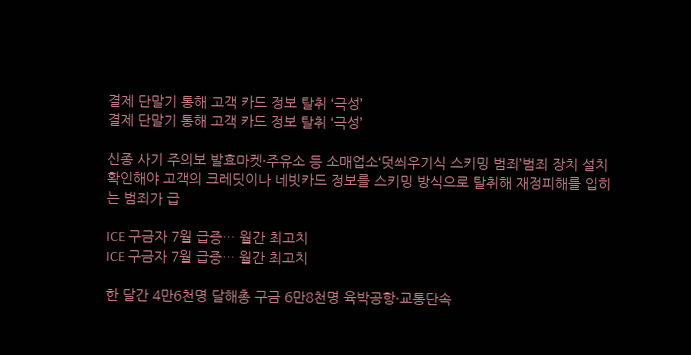결제 단말기 통해 고객 카드 정보 탈취 ‘극성’
결제 단말기 통해 고객 카드 정보 탈취 ‘극성’

신종 사기 주의보 발효마켓·주유소 등 소매업소‘덧씌우기식 스키밍 범죄’범죄 장치 설치 확인해야 고객의 크레딧이나 네빗카드 정보를 스키밍 방식으로 탈취해 재정피해를 입히는 범죄가 급

ICE 구금자 7월 급증… 월간 최고치
ICE 구금자 7월 급증… 월간 최고치

한 달간 4만6천명 달해총 구금 6만8천명 육박공항·교통단속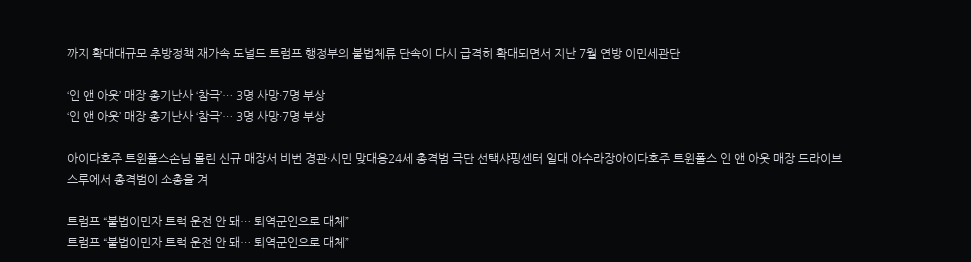까지 확대대규모 추방정책 재가속 도널드 트럼프 행정부의 불법체류 단속이 다시 급격히 확대되면서 지난 7월 연방 이민세관단

‘인 앤 아웃’ 매장 총기난사 ‘참극’… 3명 사망·7명 부상
‘인 앤 아웃’ 매장 총기난사 ‘참극’… 3명 사망·7명 부상

아이다호주 트윈폴스손님 몰린 신규 매장서 비번 경관·시민 맞대응24세 총격범 극단 선택샤핑센터 일대 아수라장아이다호주 트윈폴스 인 앤 아웃 매장 드라이브스루에서 총격범이 소총을 겨

트럼프 “불법이민자 트럭 운전 안 돼… 퇴역군인으로 대체”
트럼프 “불법이민자 트럭 운전 안 돼… 퇴역군인으로 대체”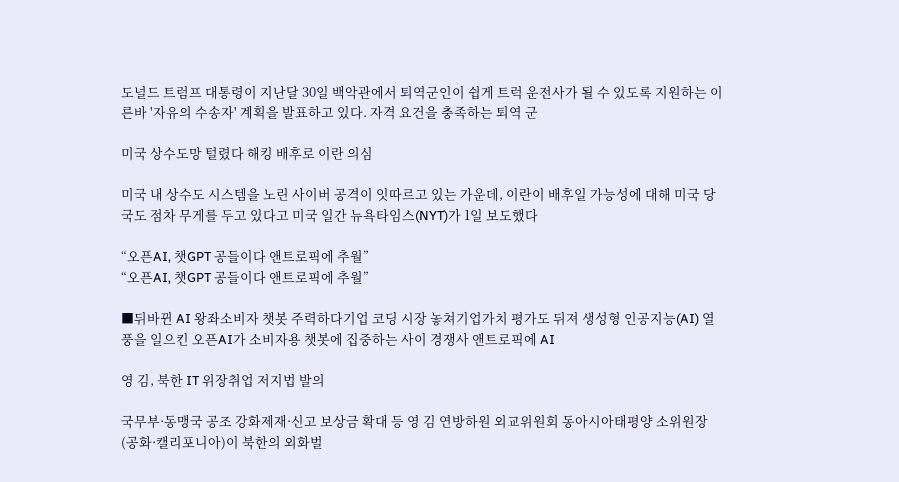도널드 트럼프 대통령이 지난달 30일 백악관에서 퇴역군인이 쉽게 트럭 운전사가 될 수 있도록 지원하는 이른바 '자유의 수송자' 계획을 발표하고 있다. 자격 요건을 충족하는 퇴역 군

미국 상수도망 털렸다 해킹 배후로 이란 의심

미국 내 상수도 시스템을 노린 사이버 공격이 잇따르고 있는 가운데, 이란이 배후일 가능성에 대해 미국 당국도 점차 무게를 두고 있다고 미국 일간 뉴욕타임스(NYT)가 1일 보도했다

“오픈AI, 챗GPT 공들이다 앤트로픽에 추월”
“오픈AI, 챗GPT 공들이다 앤트로픽에 추월”

■뒤바뀐 AI 왕좌소비자 챗봇 주력하다기업 코딩 시장 놓쳐기업가치 평가도 뒤져 생성형 인공지능(AI) 열풍을 일으킨 오픈AI가 소비자용 챗봇에 집중하는 사이 경쟁사 앤트로픽에 AI

영 김, 북한 IT 위장취업 저지법 발의

국무부·동맹국 공조 강화제재·신고 보상금 확대 등 영 김 연방하원 외교위원회 동아시아태평양 소위원장(공화·캘리포니아)이 북한의 외화벌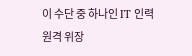이 수단 중 하나인 IT 인력 원격 위장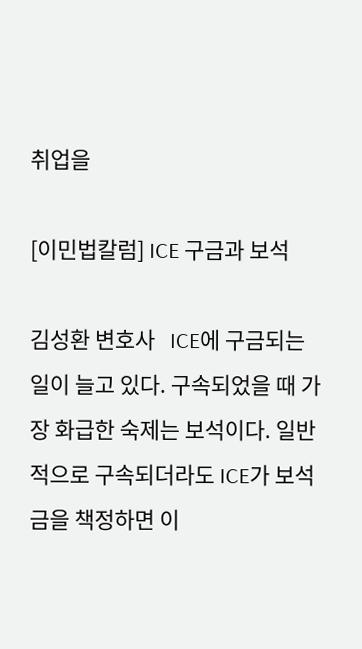취업을

[이민법칼럼] ICE 구금과 보석

김성환 변호사   ICE에 구금되는 일이 늘고 있다. 구속되었을 때 가장 화급한 숙제는 보석이다. 일반적으로 구속되더라도 ICE가 보석금을 책정하면 이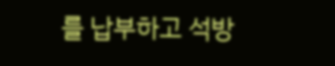를 납부하고 석방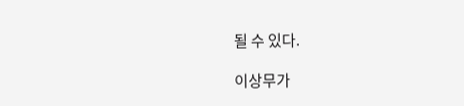될 수 있다.

이상무가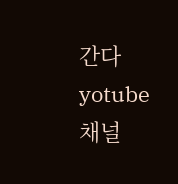간다 yotube 채널